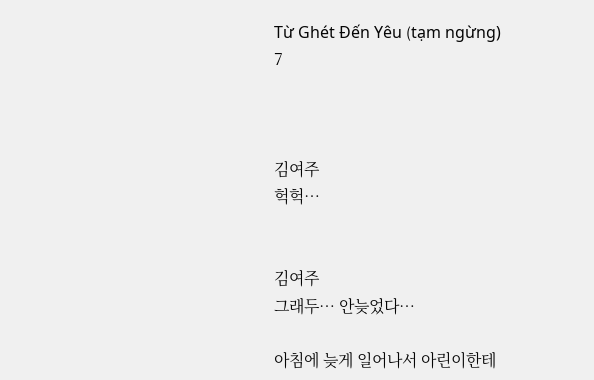Từ Ghét Đến Yêu (tạm ngừng)
7



김여주
헉헉…


김여주
그래두… 안늦었다…

아침에 늦게 일어나서 아린이한테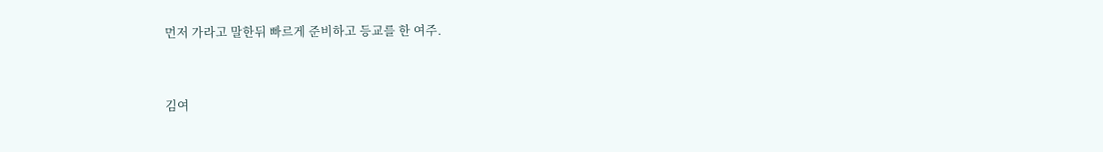먼저 가라고 말한뒤 빠르게 준비하고 등교를 한 여주.


김여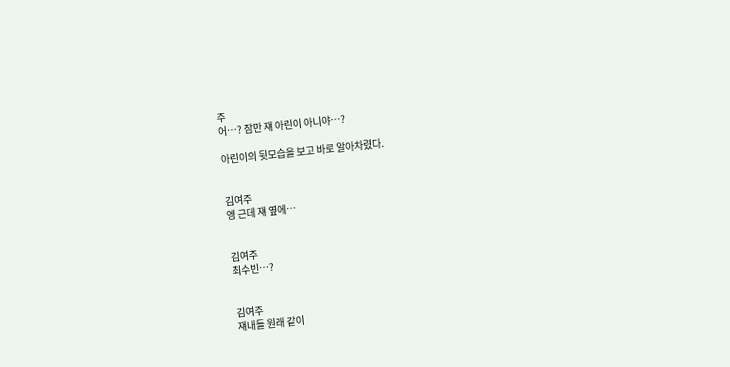주
어…? 잠만 쟤 아린이 아니야…?

아린이의 뒷모습을 보고 바로 알아차렸다.


김여주
엥 근데 쟤 옆에…


김여주
최수빈…?


김여주
쟤내들 원래 같이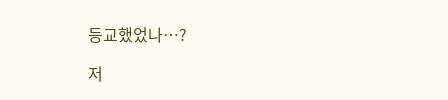등교했었나…?

저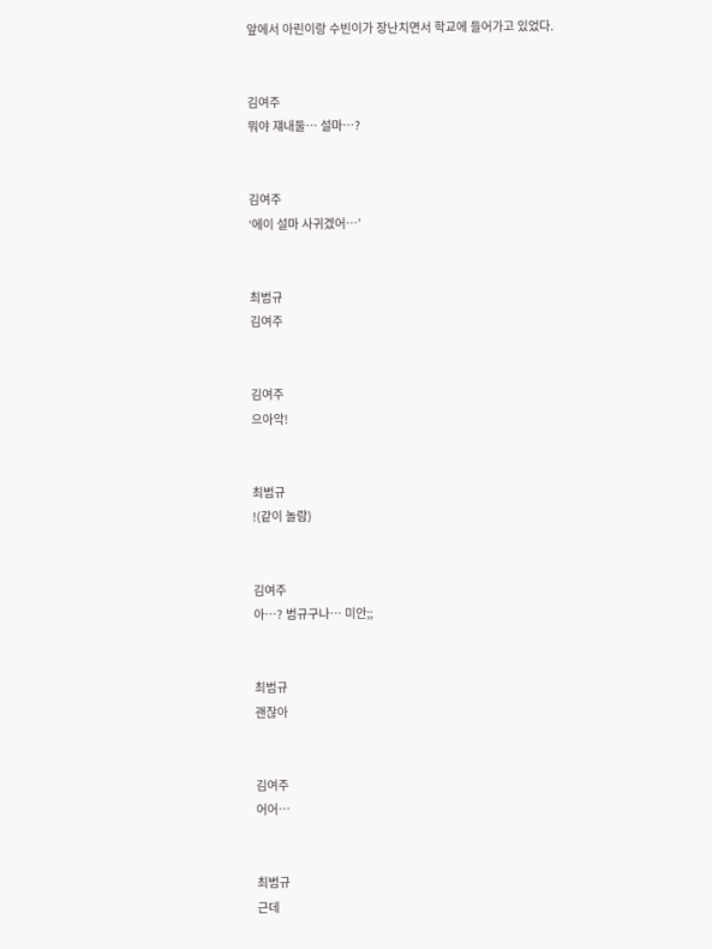앞에서 아린이랑 수빈이가 장난치면서 학교에 들어가고 있었다.


김여주
뭐야 쟤내둘… 설마…?


김여주
‘에이 설마 사귀겠어…’


최범규
김여주


김여주
으아악!


최범규
!(같이 놀람)


김여주
아…? 범규구나… 미안;;


최범규
괜찮아


김여주
어어…


최범규
근데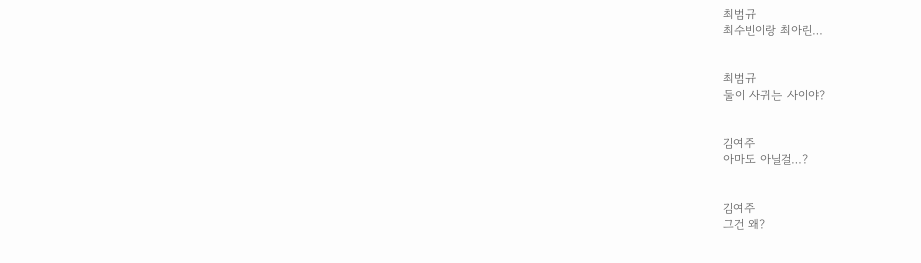최범규
최수빈이랑 최아린…


최범규
둘이 사귀는 사이야?


김여주
아마도 아닐걸…?


김여주
그건 왜?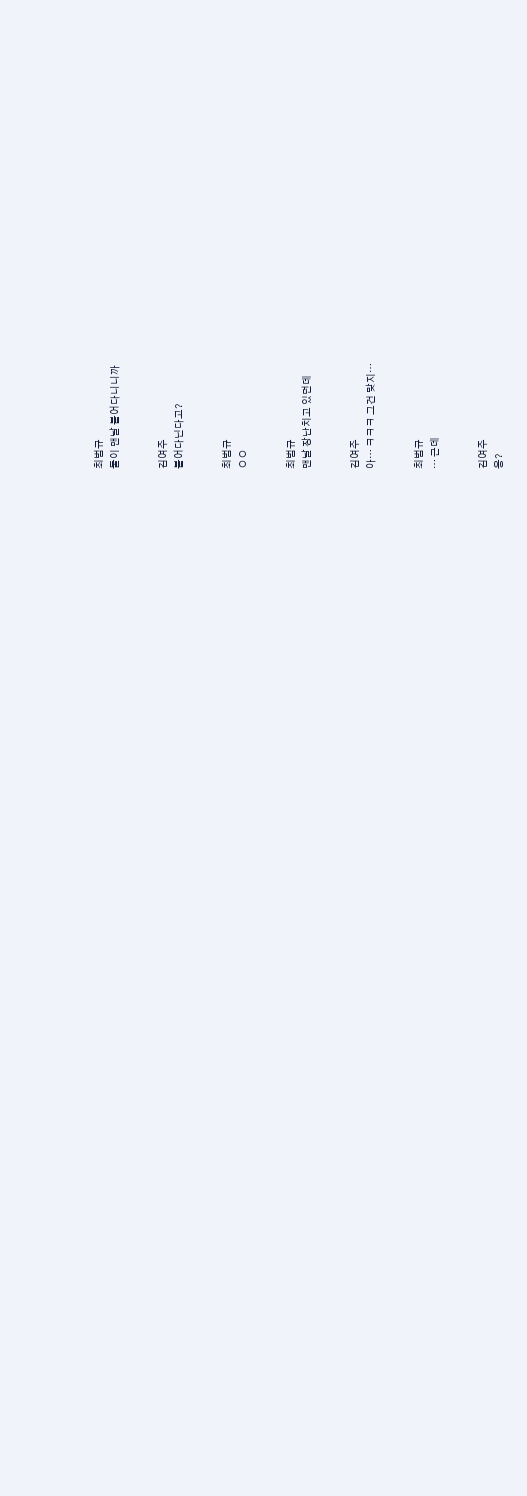최범규
둘이 맨날 붙어다니니까


김여주
붙어다닌다고?


최범규
ㅇㅇ


최범규
맨날 장난치고 있던데


김여주
아… ㅋㅋㅋ 그건 맞지…


최범규
… 근데


김여주
응?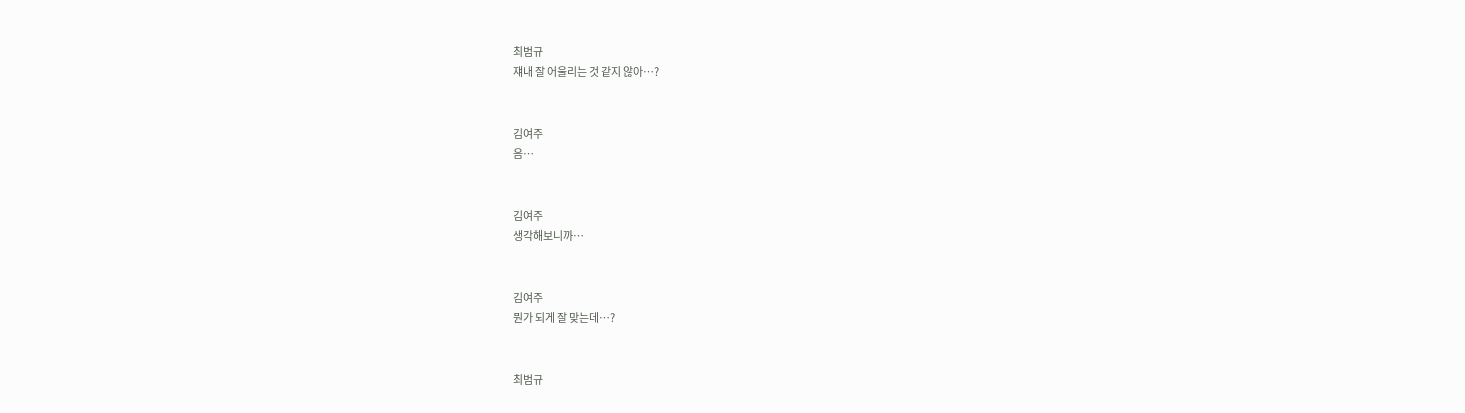최범규
쟤내 잘 어울리는 것 같지 않아…?


김여주
음…


김여주
생각해보니까…


김여주
뭔가 되게 잘 맞는데…?


최범규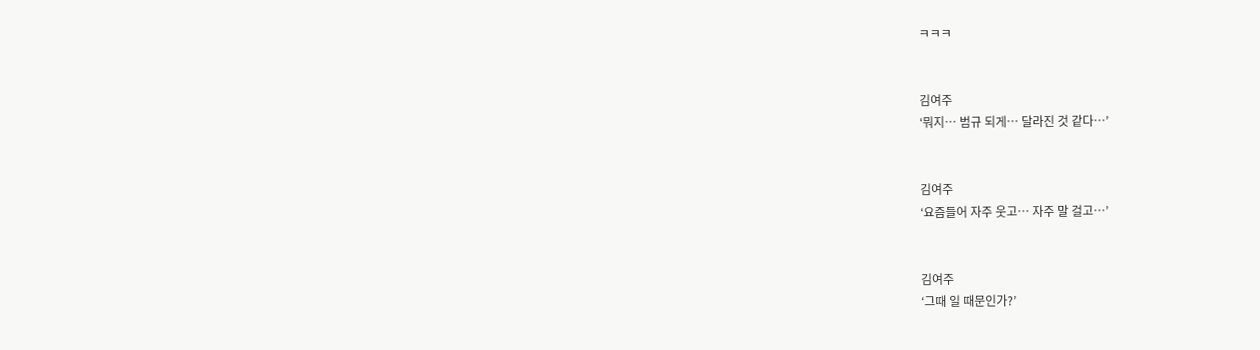ㅋㅋㅋ


김여주
‘뭐지… 범규 되게… 달라진 것 같다…’


김여주
‘요즘들어 자주 웃고… 자주 말 걸고…’


김여주
‘그때 일 때문인가?’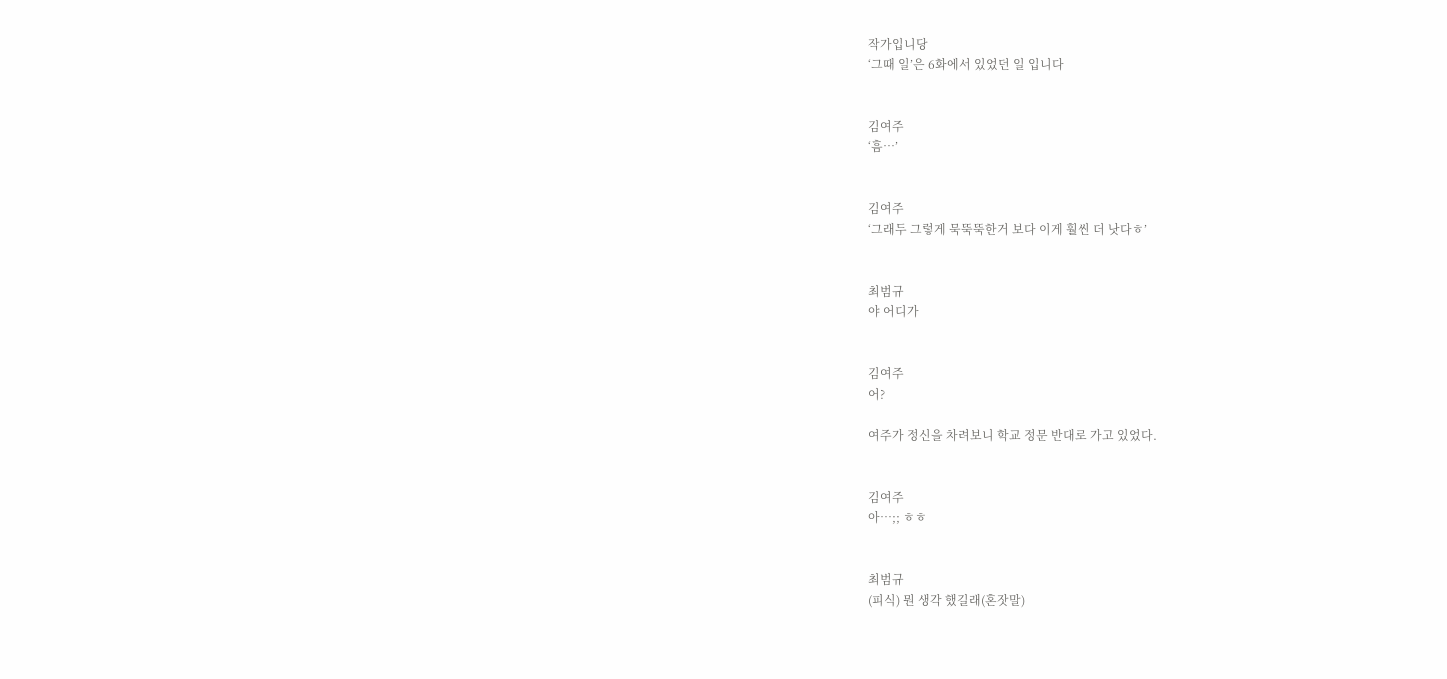작가입니당
‘그때 일’은 6화에서 있었던 일 입니다


김여주
‘흠…’


김여주
‘그래두 그렇게 묵뚝뚝한거 보다 이게 훨씬 더 낫다ㅎ’


최범규
야 어디가


김여주
어?

여주가 정신을 차려보니 학교 정문 반대로 가고 있었다.


김여주
아…;; ㅎㅎ


최범규
(피식) 뭔 생각 했길래(혼잣말)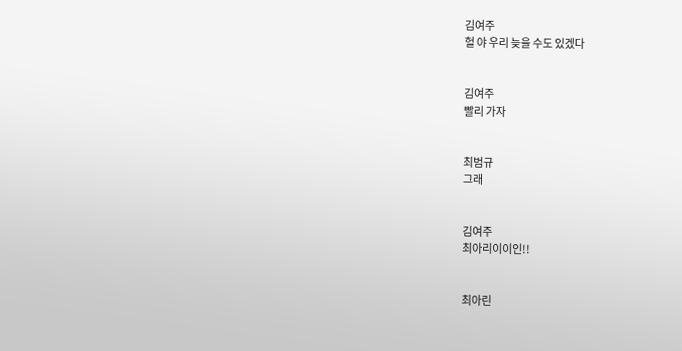김여주
헐 야 우리 늦을 수도 있겠다


김여주
빨리 가자


최범규
그래


김여주
최아리이이인!!


최아린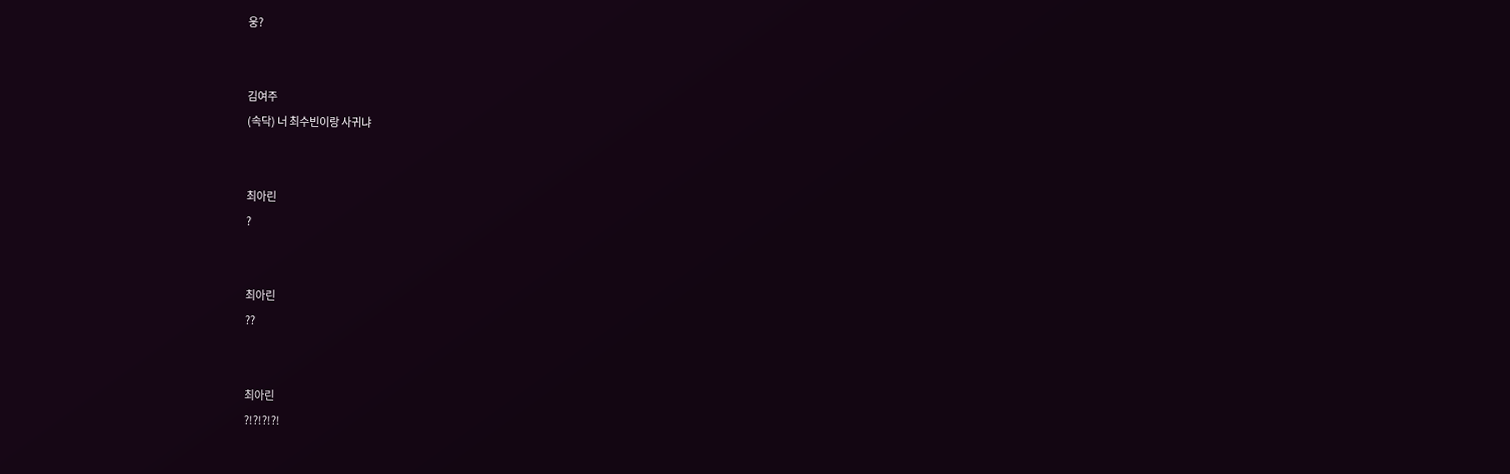웅?


김여주
(속닥) 너 최수빈이랑 사귀냐


최아린
?


최아린
??


최아린
?!?!?!?!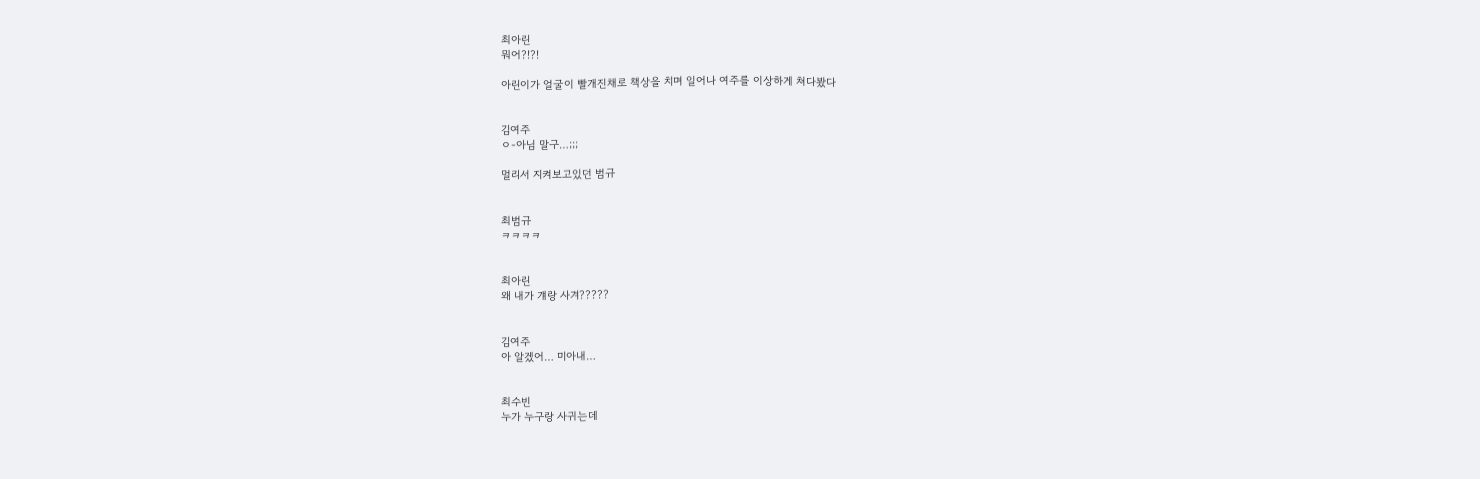최아린
뭐어?!?!

아린이가 얼굴이 빨개진채로 책상을 치며 일어나 여주를 이상하게 쳐다봤다


김여주
ㅇ-아님 말구…;;;

멀리서 지켜보고있던 범규


최범규
ㅋㅋㅋㅋ


최아린
왜 내가 걔랑 사겨?????


김여주
아 알겠어… 미아내…


최수빈
누가 누구랑 사귀는데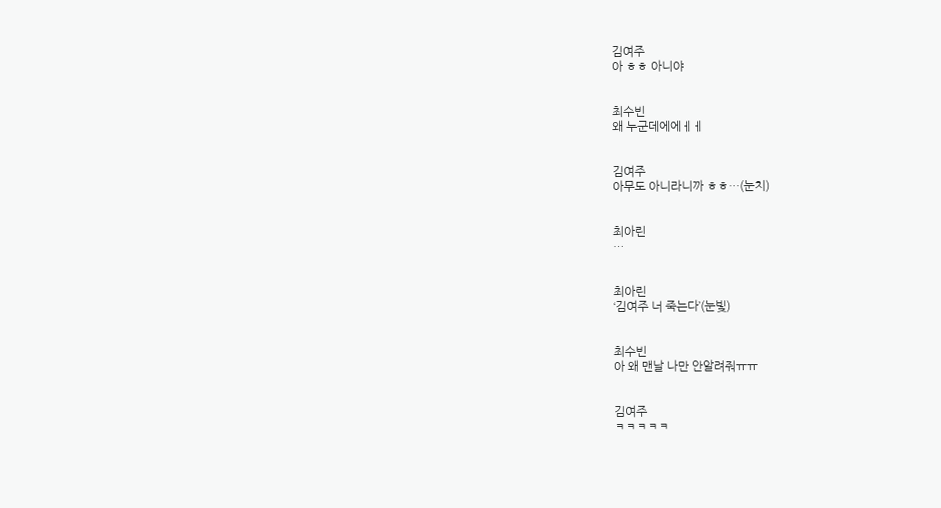김여주
아 ㅎㅎ 아니야


최수빈
왜 누군데에에ㅔㅔ


김여주
아무도 아니라니까 ㅎㅎ…(눈치)


최아린
…


최아린
‘김여주 너 죽는다’(눈빛)


최수빈
아 왜 맨날 나만 안알려줘ㅠㅠ


김여주
ㅋㅋㅋㅋㅋ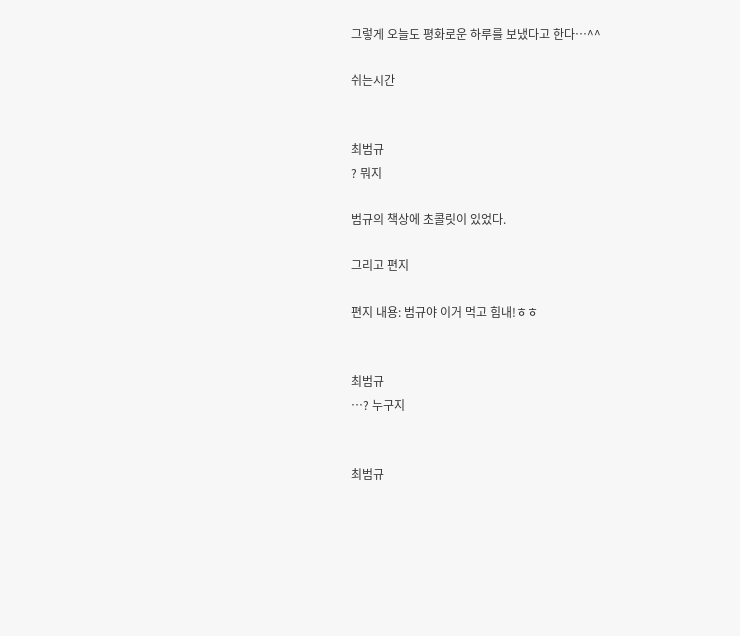그렇게 오늘도 평화로운 하루를 보냈다고 한다…^^

쉬는시간


최범규
? 뭐지

범규의 책상에 초콜릿이 있었다.

그리고 편지

편지 내용: 범규야 이거 먹고 힘내!ㅎㅎ


최범규
…? 누구지


최범규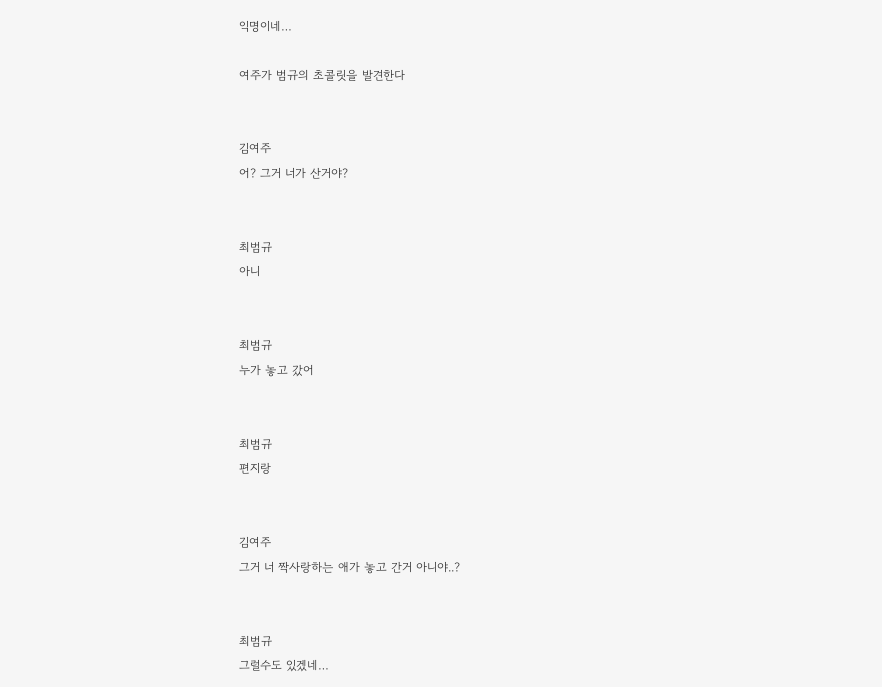익명이네…

여주가 범규의 초콜릿을 발견한다


김여주
어? 그거 너가 산거야?


최범규
아니


최범규
누가 놓고 갔어


최범규
편지랑


김여주
그거 너 짝사랑하는 애가 놓고 간거 아니야..?


최범규
그럴수도 있겠네…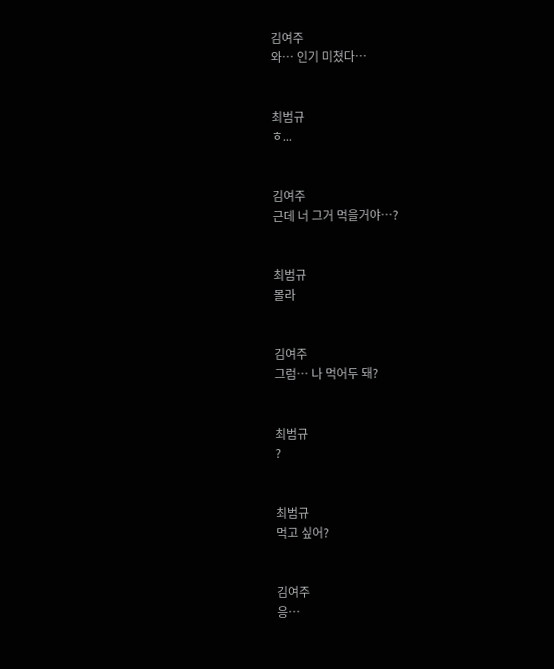김여주
와… 인기 미쳤다…


최범규
ㅎ...


김여주
근데 너 그거 먹을거야…?


최범규
몰라


김여주
그럼… 나 먹어두 돼?


최범규
?


최범규
먹고 싶어?


김여주
응…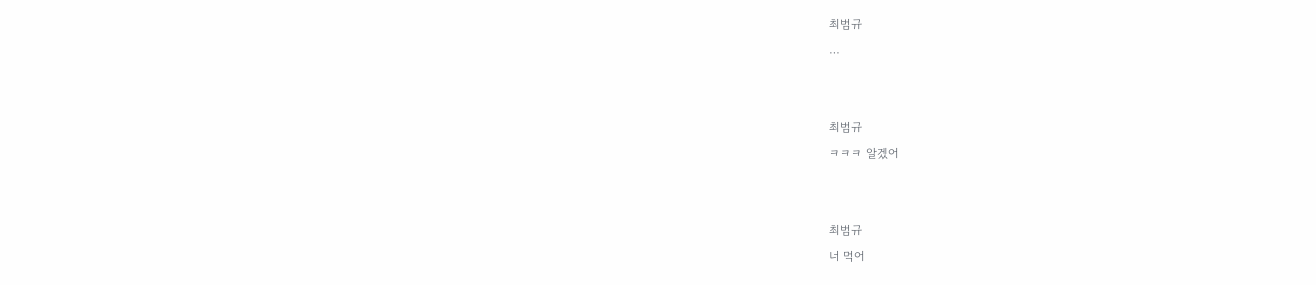최범규
…


최범규
ㅋㅋㅋ 알겠어


최범규
너 먹어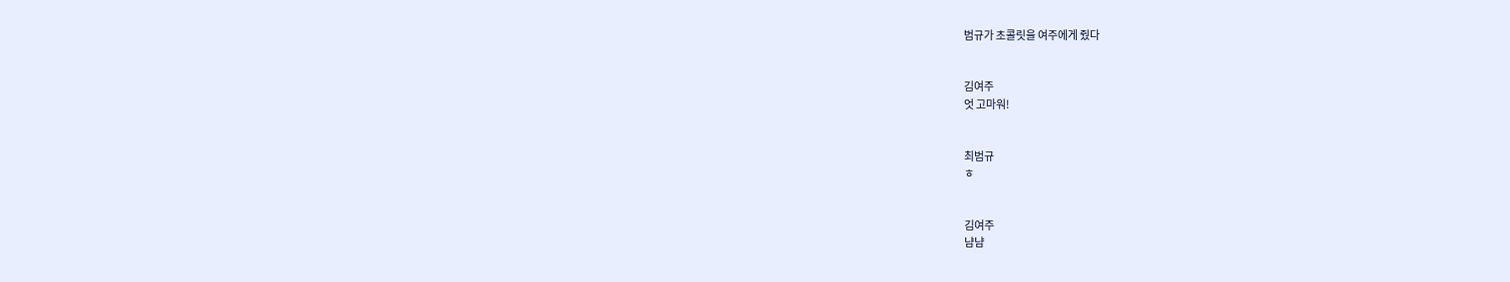범규가 초콜릿을 여주에게 줬다


김여주
엇 고마워!


최범규
ㅎ


김여주
냠냠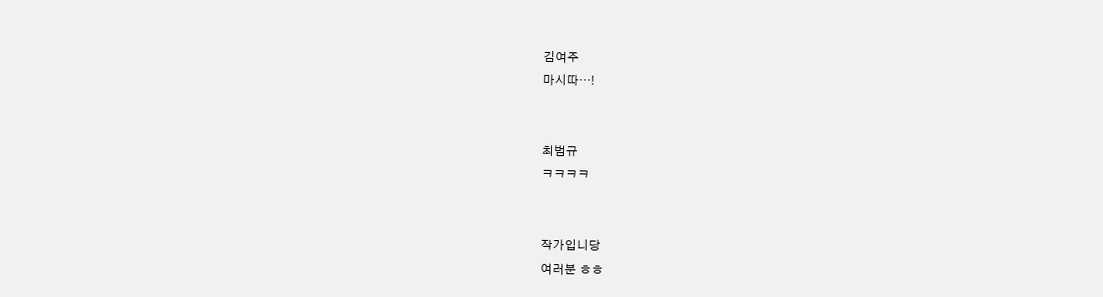김여주
마시따…!


최범규
ㅋㅋㅋㅋ


작가입니당
여러분 ㅎㅎ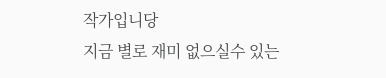작가입니당
지금 별로 재미 없으실수 있는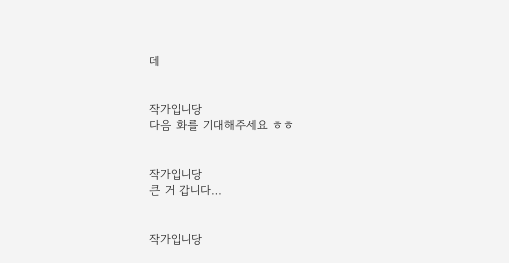데


작가입니당
다음 화를 기대해주세요 ㅎㅎ


작가입니당
큰 거 갑니다…


작가입니당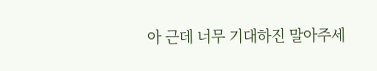아 근데 너무 기대하진 말아주세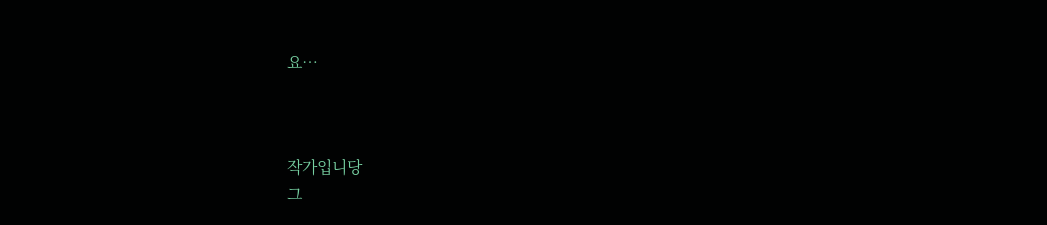요…



작가입니당
그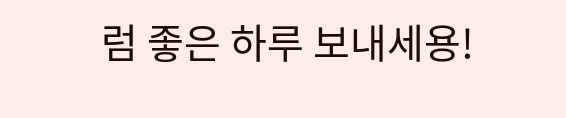럼 좋은 하루 보내세용!